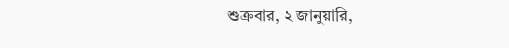শুক্রবার, ২ জানুয়ারি,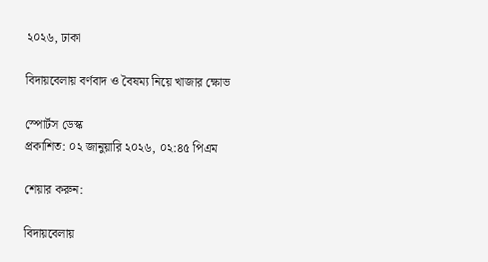২০২৬, ঢাকা

বিদায়বেলায় বর্ণবাদ ও বৈষম্য নিয়ে খাজার ক্ষোভ

স্পোর্টস ডেস্ক
প্রকাশিত: ০২ জানুয়ারি ২০২৬, ০২:৪৫ পিএম

শেয়ার করুন:

বিদায়বেলায়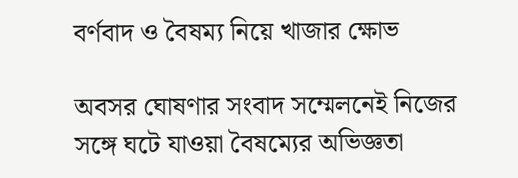বর্ণবাদ ও বৈষম্য নিয়ে খাজার ক্ষোভ

অবসর ঘোষণার সংবাদ সম্মেলনেই নিজের সঙ্গে ঘটে যাওয়া বৈষম্যের অভিজ্ঞতা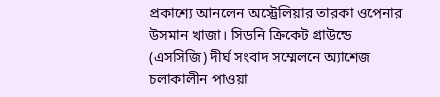প্রকাশ্যে আনলেন অস্ট্রেলিয়ার তারকা ওপেনার উসমান খাজা। সিডনি ক্রিকেট গ্রাউন্ডে (এসসিজি) দীর্ঘ সংবাদ সম্মেলনে অ্যাশেজ চলাকালীন পাওয়া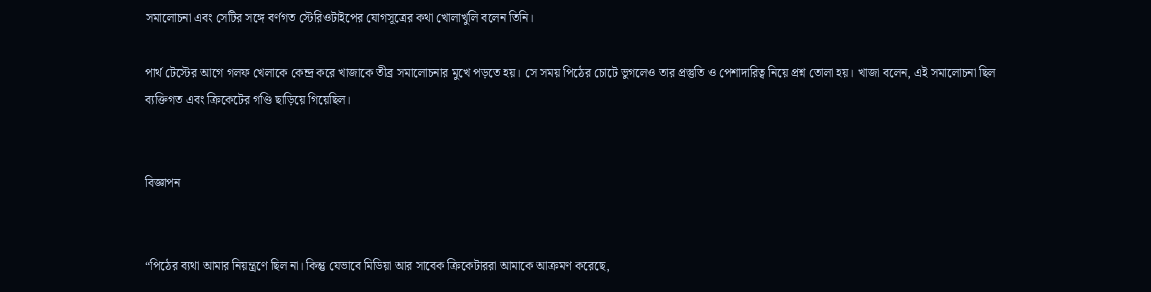সমালোচনা এবং সেটির সঙ্গে বর্ণগত স্টেরিওটাইপের যোগসূত্রের কথা খোলাখুলি বলেন তিনি।

পার্থ টেস্টের আগে গলফ খেলাকে কেন্দ্র করে খাজাকে তীব্র সমালোচনার মুখে পড়তে হয়। সে সময় পিঠের চোটে ভুগলেও তার প্রস্তুতি ও পেশাদারিত্ব নিয়ে প্রশ্ন তোলা হয়। খাজা বলেন, এই সমালোচনা ছিল ব্যক্তিগত এবং ক্রিকেটের গণ্ডি ছাড়িয়ে গিয়েছিল।


বিজ্ঞাপন


“পিঠের ব্যথা আমার নিয়ন্ত্রণে ছিল না। কিন্তু যেভাবে মিডিয়া আর সাবেক ক্রিকেটাররা আমাকে আক্রমণ করেছে,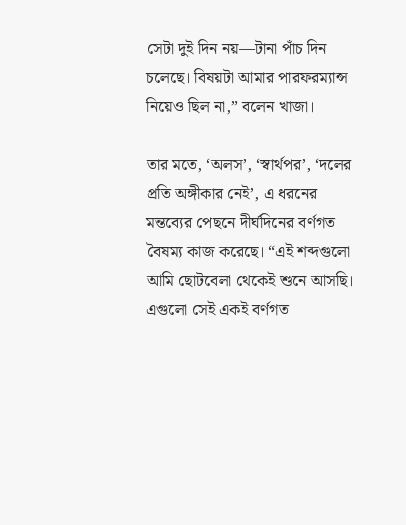সেটা দুই দিন নয়—টানা পাঁচ দিন চলেছে। বিষয়টা আমার পারফরম্যান্স নিয়েও ছিল না,” বলেন খাজা।

তার মতে, ‘অলস’, ‘স্বার্থপর’, ‘দলের প্রতি অঙ্গীকার নেই’, এ ধরনের মন্তব্যের পেছনে দীর্ঘদিনের বর্ণগত বৈষম্য কাজ করেছে। “এই শব্দগুলো আমি ছোটবেলা থেকেই শুনে আসছি। এগুলো সেই একই বর্ণগত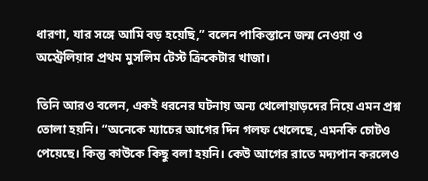ধারণা, যার সঙ্গে আমি বড় হয়েছি,” বলেন পাকিস্তানে জন্ম নেওয়া ও অস্ট্রেলিয়ার প্রথম মুসলিম টেস্ট ক্রিকেটার খাজা।

তিনি আরও বলেন, একই ধরনের ঘটনায় অন্য খেলোয়াড়দের নিয়ে এমন প্রশ্ন তোলা হয়নি। “অনেকে ম্যাচের আগের দিন গলফ খেলেছে, এমনকি চোটও পেয়েছে। কিন্তু কাউকে কিছু বলা হয়নি। কেউ আগের রাতে মদ্যপান করলেও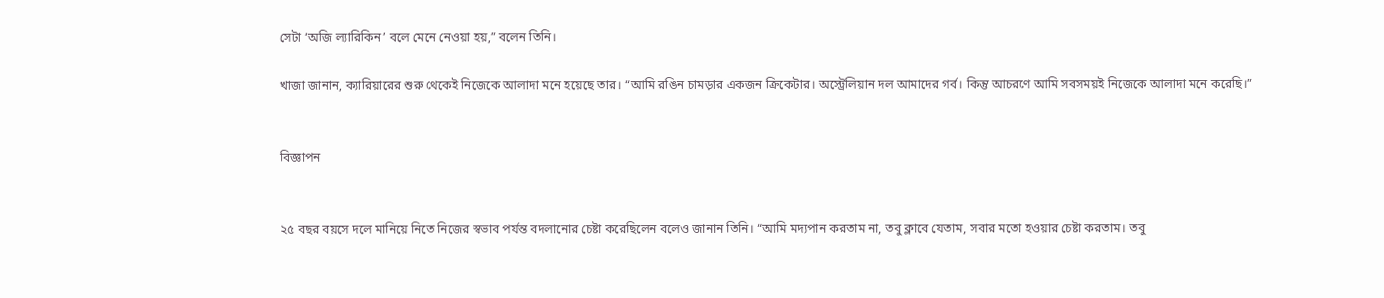সেটা ‘অজি ল্যারিকিন’ বলে মেনে নেওয়া হয়,” বলেন তিনি।

খাজা জানান, ক্যারিয়ারের শুরু থেকেই নিজেকে আলাদা মনে হয়েছে তার। “আমি রঙিন চামড়ার একজন ক্রিকেটার। অস্ট্রেলিয়ান দল আমাদের গর্ব। কিন্তু আচরণে আমি সবসময়ই নিজেকে আলাদা মনে করেছি।”


বিজ্ঞাপন


২৫ বছর বয়সে দলে মানিয়ে নিতে নিজের স্বভাব পর্যন্ত বদলানোর চেষ্টা করেছিলেন বলেও জানান তিনি। “আমি মদ্যপান করতাম না, তবু ক্লাবে যেতাম, সবার মতো হওয়ার চেষ্টা করতাম। তবু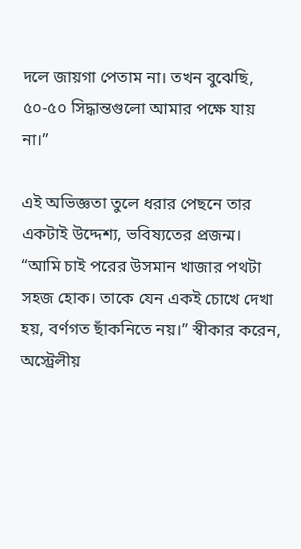দলে জায়গা পেতাম না। তখন বুঝেছি, ৫০-৫০ সিদ্ধান্তগুলো আমার পক্ষে যায় না।”

এই অভিজ্ঞতা তুলে ধরার পেছনে তার একটাই উদ্দেশ্য, ভবিষ্যতের প্রজন্ম। “আমি চাই পরের উসমান খাজার পথটা সহজ হোক। তাকে যেন একই চোখে দেখা হয়, বর্ণগত ছাঁকনিতে নয়।” স্বীকার করেন, অস্ট্রেলীয়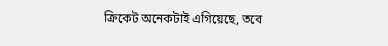ক্রিকেট অনেকটাই এগিয়েছে, তবে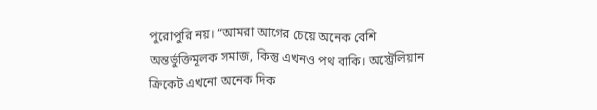পুরোপুরি নয়। “আমরা আগের চেয়ে অনেক বেশি অন্তর্ভুক্তিমূলক সমাজ, কিন্তু এখনও পথ বাকি। অস্ট্রেলিয়ান ক্রিকেট এখনো অনেক দিক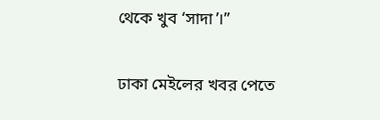থেকে খুব ‘সাদা’।”

ঢাকা মেইলের খবর পেতে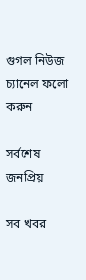গুগল নিউজ চ্যানেল ফলো করুন

সর্বশেষ
জনপ্রিয়

সব খবর